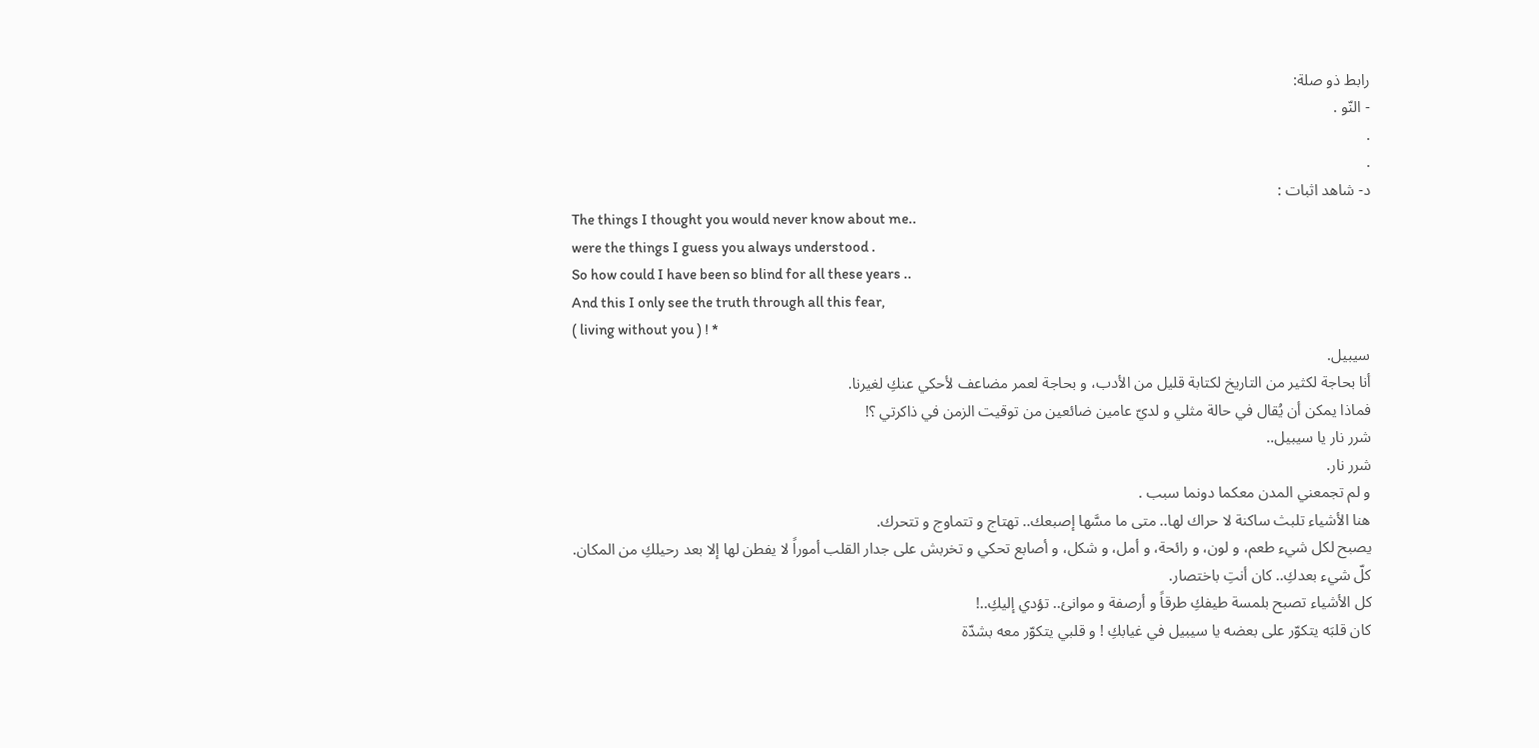رابط ذو صلة:
- النّو .
.
.
د- شاهد اثبات :
The things I thought you would never know about me..
were the things I guess you always understood .
So how could I have been so blind for all these years ..
And this I only see the truth through all this fear,
( living without you ) ! *
سيبيل.
أنا بحاجة لكثير من التاريخ لكتابة قليل من الأدب، و بحاجة لعمر مضاعف لأحكي عنكِ لغيرنا.
فماذا يمكن أن يُقال في حالة مثلي و لديّ عامين ضائعين من توقيت الزمن في ذاكرتي ؟!
شرر نار يا سيبيل..
شرر نار.
و لم تجمعني المدن معكما دونما سبب .
هنا الأشياء تلبث ساكنة لا حراك لها.. متى ما مسَّها إصبعك.. تهتاج و تتماوج و تتحرك.
يصبح لكل شيء طعم، و لون، و رائحة، و أمل، و شكل، و أصابع تحكي و تخربش على جدار القلب أموراً لا يفطن لها إلا بعد رحيلكِ من المكان.
كلّ شيء بعدكِ.. كان أنتِ باختصار.
كل الأشياء تصبح بلمسة طيفكِ طرقاً و أرصفة و موانئ.. تؤدي إليكِ..!
كان قلبَه يتكوّر على بعضه يا سيبيل في غيابكِ ! و قلبي يتكوّر معه بشدّة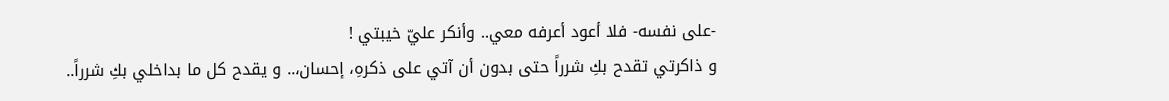-على نفسه- فلا أعود أعرفه معي.. وأنكر عليّ خيبتي !
و ذاكرتي تقدح بكِ شرراً حتى بدون أن آتي على ذكرهِ، إحسان،.. و يقدح كل ما بداخلي بكِ شرراً..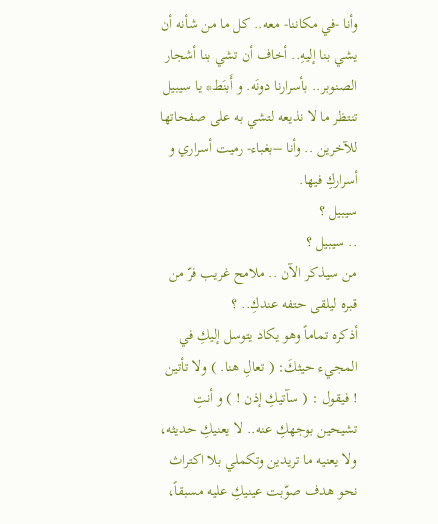وأنا -في مكاننا- معه.. كل ما من شأنه أن يشي بنا إليهِ.. أخاف أن تشي بنا أشجار الصنوبر.. بأسرارنا دونَه. و أَبنَط* يا سيبيل تنتظر ما لا نذيعه لتشي به على صفحاتها للآخرين .. وأنا –بغباء- رميت أسراري و أسراركِ فيها.
سيبيل ؟
.. سيبيل ؟
من سيذكر الآن .. ملامح غريب فرّ من قبره ليلقى حتفه عندكِ.. ؟
أذكره تماماً وهو يكاد يتوسل إليكِ في المجيء حيثكَ: ( تعالِ هنا. ) ولا تأتين ! فيقول : ( سآتيكِ إذن ! ) و أنتِ تشيحين بوجهكِ عنه.. لا يعنيكِ حديثه، ولا يعنيه ما تريدين وتكملي بلا اكتراث نحو هدف صوّبت عينيكِ عليه مسبقاً،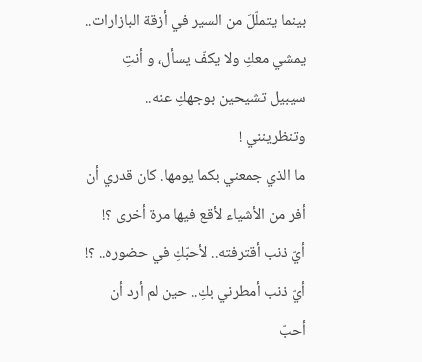بينما يتملّلَ من السير في أزقة البازارات.. يمشي معكِ ولا يكفّ يسأل، و أنتِ سيبيل تشيحين بوجهكِ عنه.. وتنظرينني !
ما الذي جمعني بكما يومها. كان قدري أن أفر من الأشياء لأقع فيها مرة أخرى ؟!
أيّ ذنب أقترفته.. لأحبّكِ في حضوره.. ؟!
أيّ ذنب أمطرني بكِ.. حين لم أرد أن أحبّ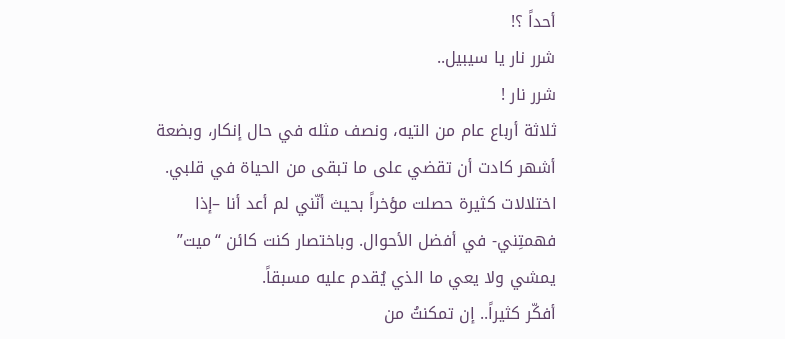أحداً ؟!
شرر نار يا سيبيل..
شرر نار !
ثلاثة أرباع عام من التيه، ونصف مثله في حال إنكار، وبضعة أشهر كادت أن تقضي على ما تبقى من الحياة في قلبي.
اختلالات كثيرة حصلت مؤخراً بحيث أنّني لم أعد أنا –إذا فهمتِني- في أفضل الأحوال. وباختصار كنت كائن “ميت” يمشي ولا يعي ما الذي يُقدم عليه مسبقاً.
أفكّر كثيراً.. إن تمكنتُ من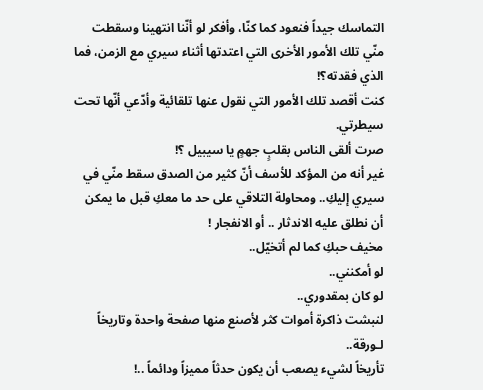التماسك جيداً فنعود كما كنّا، وأفكر لو أنّنا انتهينا وسقطت منّي تلك الأمور الأخرى التي اعتدتها أثناء سيري مع الزمن، فما الذي فقدته؟!
كنت أقصد تلك الأمور التي نقول عنها تلقائية وأدّعي أنّها تحت سيطرتي.
صرت ألقى الناس بقلبٍ جهمٍ يا سيبيل ؟!
غير أنه من المؤكد للأسف أنّ كثير من الصدق سقط منّي في سيري إليكِ.. ومحاولة التلاقي على حد ما معكِ قبل ما يمكن أن نطلق عليه الاندثار .. أو الانفجار !
مخيف حبكِ كما لم أتخيّل..
لو أمكنني..
لو كان بمقدوري..
لنبشت ذاكرة أموات كثر لأصنع منها صفحة واحدة وتاريخاً لـورقة..
تأريخاً لشيء يصعب أن يكون حدثاً مميزاً ودائماً ..!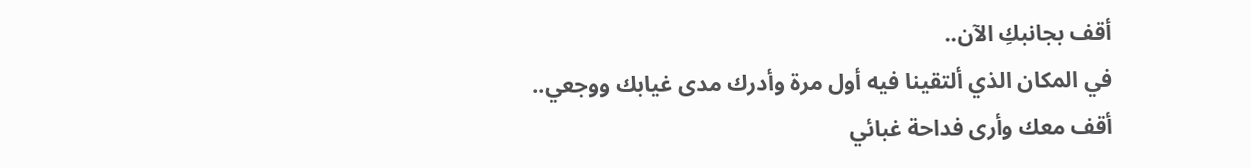أقف بجانبكِ الآن..
في المكان الذي ألتقينا فيه أول مرة وأدرك مدى غيابك ووجعي..
أقف معك وأرى فداحة غبائي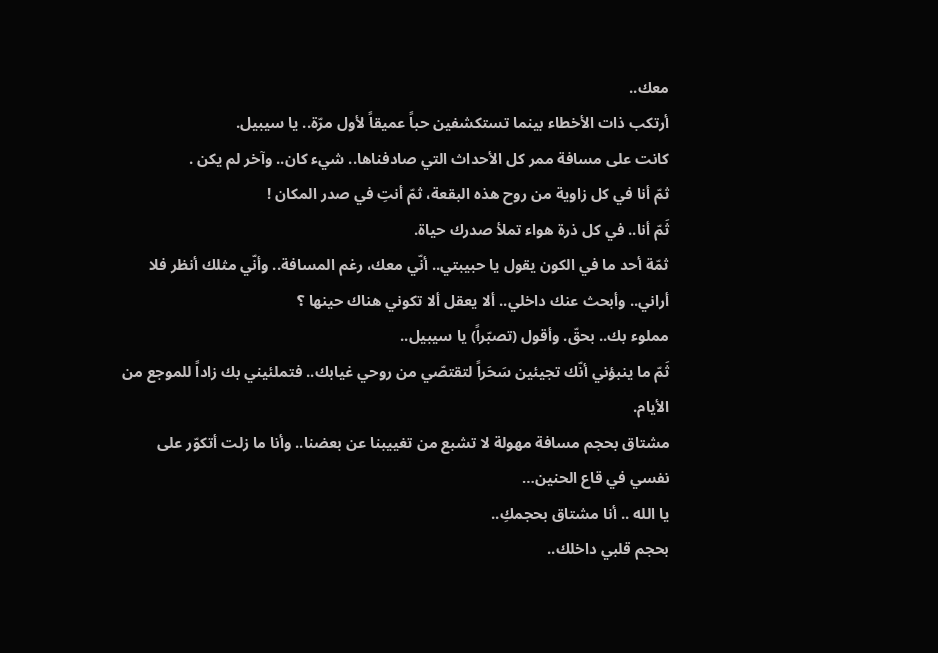معك..
أرتكب ذات الأخطاء بينما تستكشفين حباً عميقاً لأول مرّة.. يا سيبيل.
كانت على مسافة ممر كل الأحداث التي صادفناها.. شيء كان.. وآخر لم يكن .
ثمّ أنا في كل زاوية من روح هذه البقعة، ثمّ أنتِ في صدر المكان !
ثَمّ أنا.. في كل ذرة هواء تملأ صدرك حياة.
ثمّة أحد ما في الكون يقول يا حبيبتي.. أنّي معك، رغم المسافة.. وأنّي مثلك أنظر فلا أراني.. وأبحث عنك داخلي.. ألا يعقل ألا تكوني هناك حينها ؟
مملوء بك.. بحقّ. وأقول (تصبّراً) يا سيبيل..
ثَمّ ما ينبؤني أنّك تجيئين سَحَراً لتقتصّي من روحي غيابك.. فتملئيني بك زاداً للموجع من الأيام.
مشتاق بحجم مسافة مهولة لا تشبع من تغييبنا عن بعضنا.. وأنا ما زلت أتكوّر على نفسي في قاع الحنين…
يا الله .. أنا مشتاق بحجمكِ..
بحجم قلبي داخلك..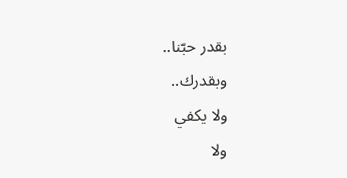بقدر حبّنا..
وبقدرك..
ولا يكفي
ولا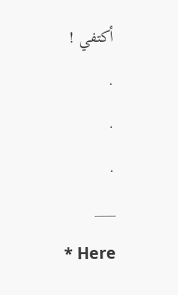أكتفي !
.
.
.
___
* Here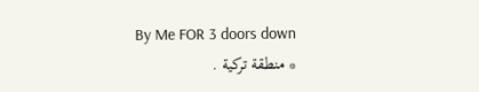By Me FOR 3 doors down
* منطقة تركية .